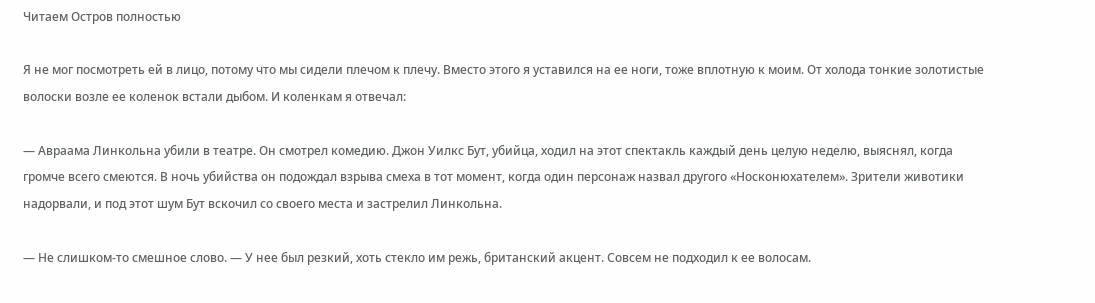Читаем Остров полностью

Я не мог посмотреть ей в лицо, потому что мы сидели плечом к плечу. Вместо этого я уставился на ее ноги, тоже вплотную к моим. От холода тонкие золотистые волоски возле ее коленок встали дыбом. И коленкам я отвечал:

— Авраама Линкольна убили в театре. Он смотрел комедию. Джон Уилкс Бут, убийца, ходил на этот спектакль каждый день целую неделю, выяснял, когда громче всего смеются. В ночь убийства он подождал взрыва смеха в тот момент, когда один персонаж назвал другого «Носконюхателем». Зрители животики надорвали, и под этот шум Бут вскочил со своего места и застрелил Линкольна.

— Не слишком-то смешное слово. — У нее был резкий, хоть стекло им режь, британский акцент. Совсем не подходил к ее волосам.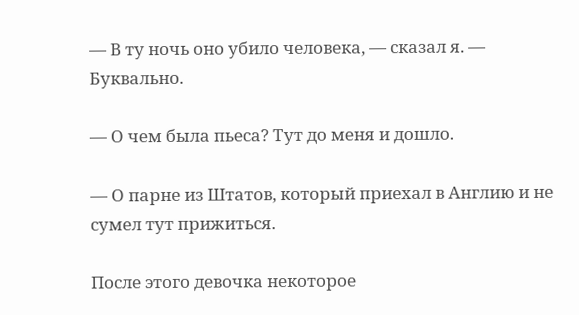— В ту ночь оно убило человека, — сказал я. — Буквально.

— О чем была пьеса? Тут до меня и дошло.

— О парне из Штатов, который приехал в Англию и не сумел тут прижиться.

После этого девочка некоторое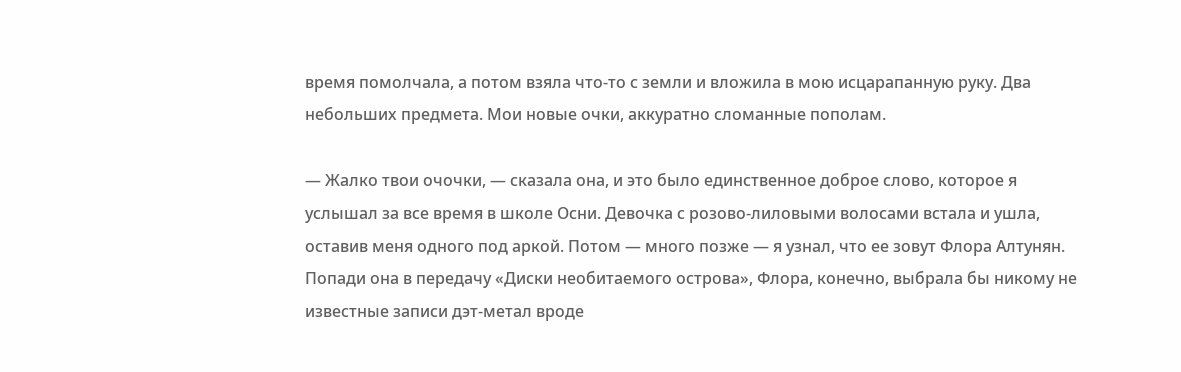время помолчала, а потом взяла что-то с земли и вложила в мою исцарапанную руку. Два небольших предмета. Мои новые очки, аккуратно сломанные пополам.

— Жалко твои очочки, — сказала она, и это было единственное доброе слово, которое я услышал за все время в школе Осни. Девочка с розово-лиловыми волосами встала и ушла, оставив меня одного под аркой. Потом — много позже — я узнал, что ее зовут Флора Алтунян. Попади она в передачу «Диски необитаемого острова», Флора, конечно, выбрала бы никому не известные записи дэт-метал вроде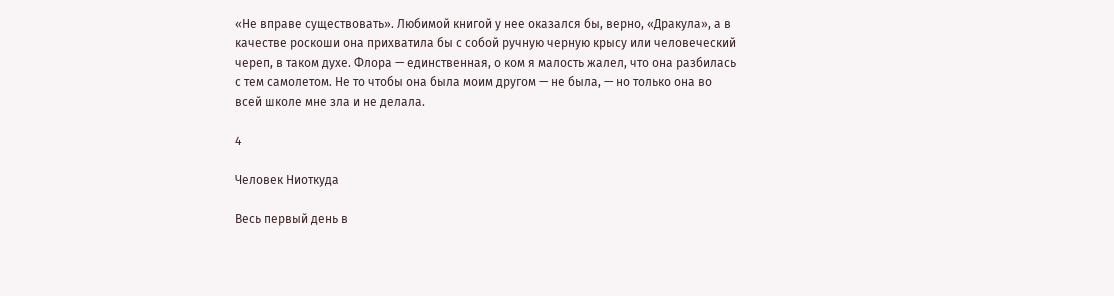«Не вправе существовать». Любимой книгой у нее оказался бы, верно, «Дракула», а в качестве роскоши она прихватила бы с собой ручную черную крысу или человеческий череп, в таком духе. Флора — единственная, о ком я малость жалел, что она разбилась с тем самолетом. Не то чтобы она была моим другом — не была, — но только она во всей школе мне зла и не делала.

4

Человек Ниоткуда

Весь первый день в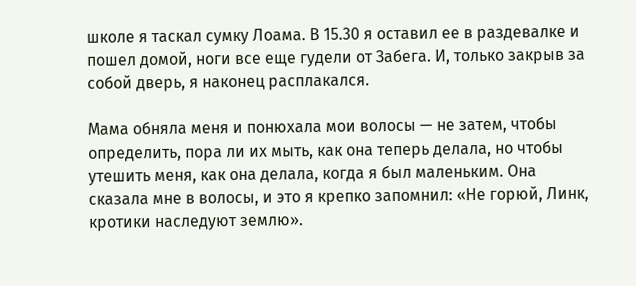школе я таскал сумку Лоама. В 15.30 я оставил ее в раздевалке и пошел домой, ноги все еще гудели от Забега. И, только закрыв за собой дверь, я наконец расплакался.

Мама обняла меня и понюхала мои волосы — не затем, чтобы определить, пора ли их мыть, как она теперь делала, но чтобы утешить меня, как она делала, когда я был маленьким. Она сказала мне в волосы, и это я крепко запомнил: «Не горюй, Линк, кротики наследуют землю».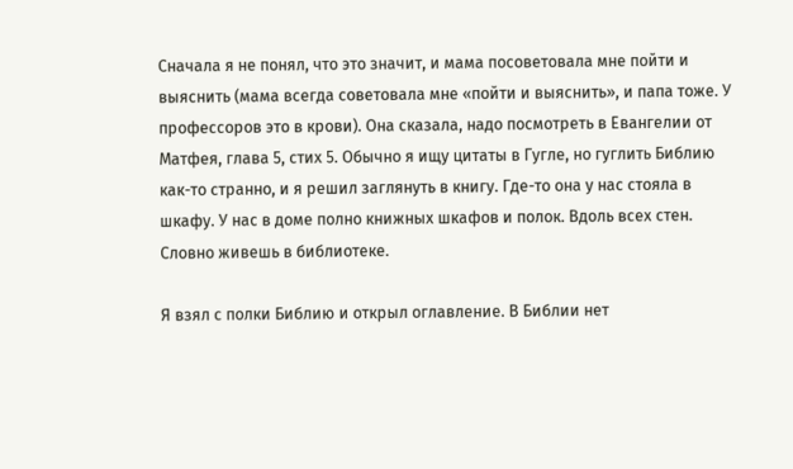Сначала я не понял, что это значит, и мама посоветовала мне пойти и выяснить (мама всегда советовала мне «пойти и выяснить», и папа тоже. У профессоров это в крови). Она сказала, надо посмотреть в Евангелии от Матфея, глава 5, стих 5. Обычно я ищу цитаты в Гугле, но гуглить Библию как-то странно, и я решил заглянуть в книгу. Где-то она у нас стояла в шкафу. У нас в доме полно книжных шкафов и полок. Вдоль всех стен. Словно живешь в библиотеке.

Я взял с полки Библию и открыл оглавление. В Библии нет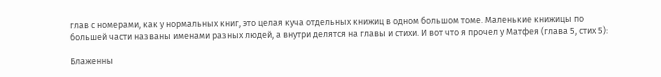глав с номерами, как у нормальных книг, это целая куча отдельных книжиц в одном большом томе. Маленькие книжицы по большей части названы именами разных людей, а внутри делятся на главы и стихи. И вот что я прочел у Матфея (глава 5, стих 5):

Блаженны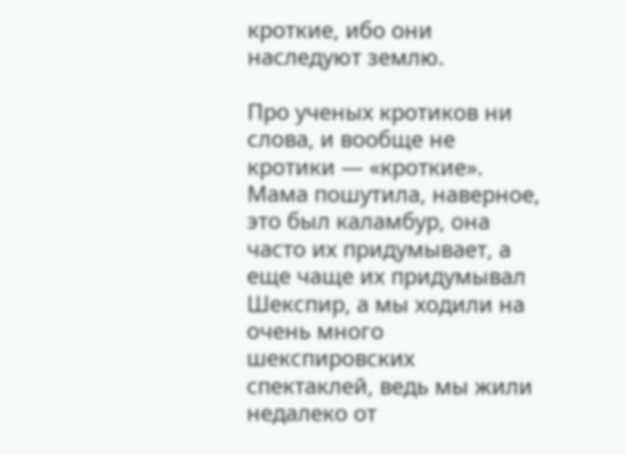кроткие, ибо они наследуют землю.

Про ученых кротиков ни слова, и вообще не кротики — «кроткие». Мама пошутила, наверное, это был каламбур, она часто их придумывает, а еще чаще их придумывал Шекспир, а мы ходили на очень много шекспировских спектаклей, ведь мы жили недалеко от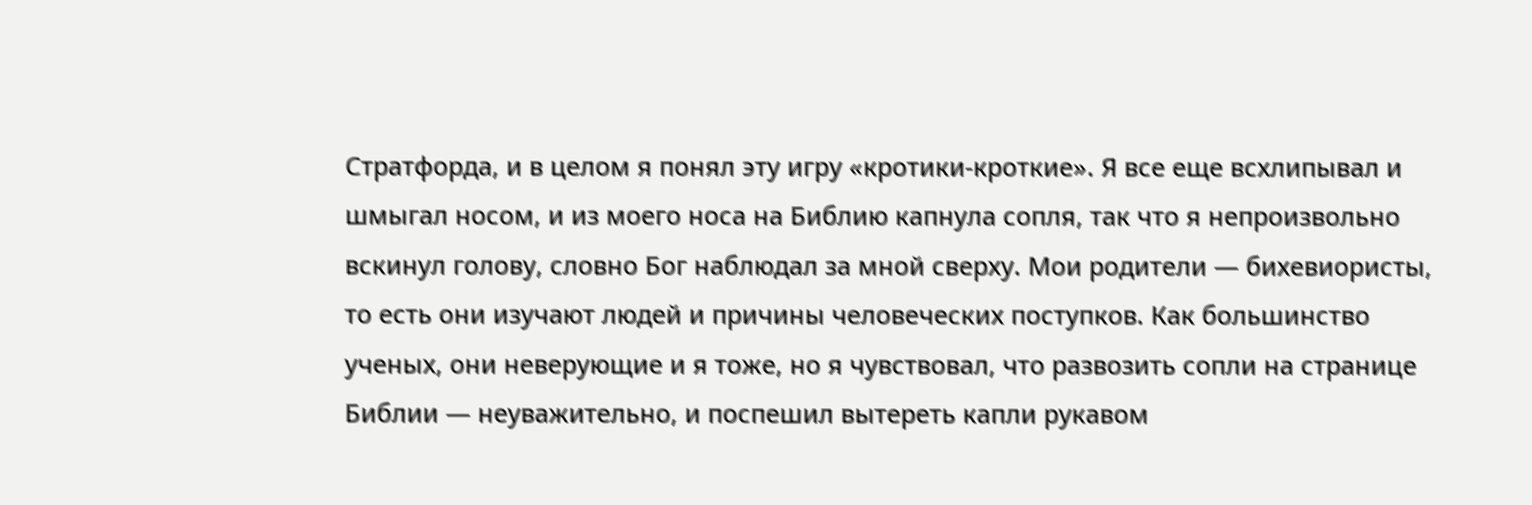Стратфорда, и в целом я понял эту игру «кротики-кроткие». Я все еще всхлипывал и шмыгал носом, и из моего носа на Библию капнула сопля, так что я непроизвольно вскинул голову, словно Бог наблюдал за мной сверху. Мои родители — бихевиористы, то есть они изучают людей и причины человеческих поступков. Как большинство ученых, они неверующие и я тоже, но я чувствовал, что развозить сопли на странице Библии — неуважительно, и поспешил вытереть капли рукавом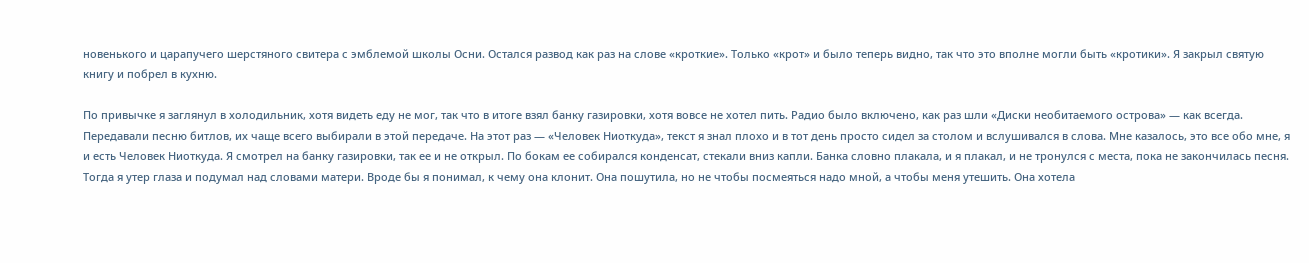новенького и царапучего шерстяного свитера с эмблемой школы Осни. Остался развод как раз на слове «кроткие». Только «крот» и было теперь видно, так что это вполне могли быть «кротики». Я закрыл святую книгу и побрел в кухню.

По привычке я заглянул в холодильник, хотя видеть еду не мог, так что в итоге взял банку газировки, хотя вовсе не хотел пить. Радио было включено, как раз шли «Диски необитаемого острова» — как всегда. Передавали песню битлов, их чаще всего выбирали в этой передаче. На этот раз — «Человек Ниоткуда», текст я знал плохо и в тот день просто сидел за столом и вслушивался в слова. Мне казалось, это все обо мне, я и есть Человек Ниоткуда. Я смотрел на банку газировки, так ее и не открыл. По бокам ее собирался конденсат, стекали вниз капли. Банка словно плакала, и я плакал, и не тронулся с места, пока не закончилась песня. Тогда я утер глаза и подумал над словами матери. Вроде бы я понимал, к чему она клонит. Она пошутила, но не чтобы посмеяться надо мной, а чтобы меня утешить. Она хотела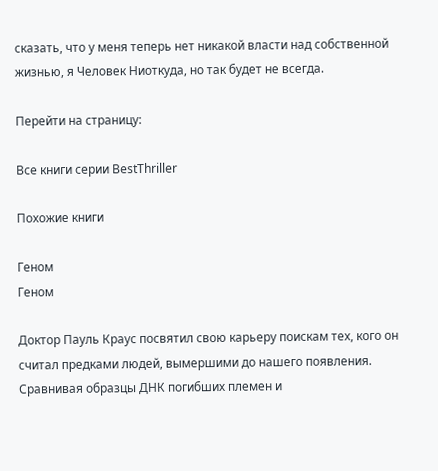сказать, что у меня теперь нет никакой власти над собственной жизнью, я Человек Ниоткуда, но так будет не всегда.

Перейти на страницу:

Все книги серии BestThriller

Похожие книги

Геном
Геном

Доктор Пауль Краус посвятил свою карьеру поискам тех, кого он считал предками людей, вымершими до нашего появления. Сравнивая образцы ДНК погибших племен и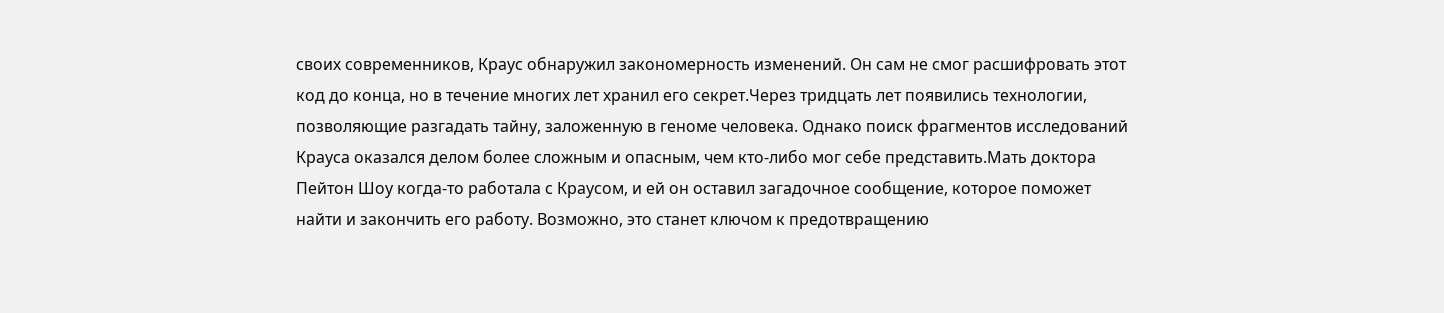своих современников, Краус обнаружил закономерность изменений. Он сам не смог расшифровать этот код до конца, но в течение многих лет хранил его секрет.Через тридцать лет появились технологии, позволяющие разгадать тайну, заложенную в геноме человека. Однако поиск фрагментов исследований Крауса оказался делом более сложным и опасным, чем кто-либо мог себе представить.Мать доктора Пейтон Шоу когда-то работала с Краусом, и ей он оставил загадочное сообщение, которое поможет найти и закончить его работу. Возможно, это станет ключом к предотвращению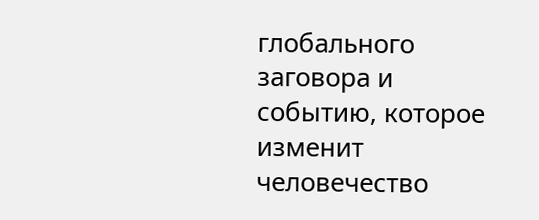глобального заговора и событию, которое изменит человечество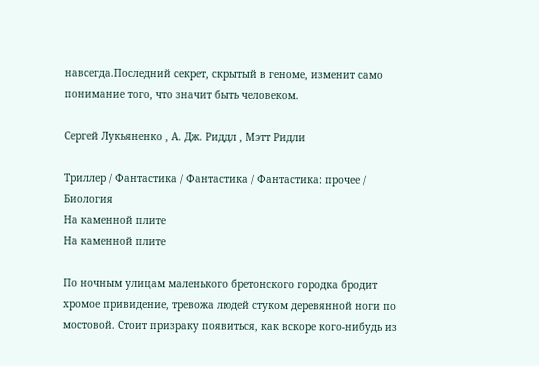навсегда.Последний секрет, скрытый в геноме, изменит само понимание того, что значит быть человеком.

Сергей Лукьяненко , А. Дж. Риддл , Мэтт Ридли

Триллер / Фантастика / Фантастика / Фантастика: прочее / Биология
На каменной плите
На каменной плите

По ночным улицам маленького бретонского городка бродит хромое привидение, тревожа людей стуком деревянной ноги по мостовой. Стоит призраку появиться, как вскоре кого-нибудь из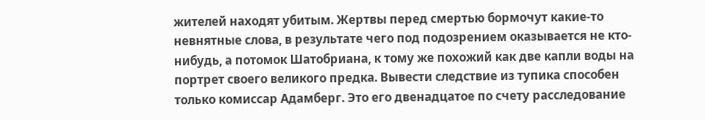жителей находят убитым. Жертвы перед смертью бормочут какие-то невнятные слова, в результате чего под подозрением оказывается не кто-нибудь, а потомок Шатобриана, к тому же похожий как две капли воды на портрет своего великого предка. Вывести следствие из тупика способен только комиссар Адамберг. Это его двенадцатое по счету расследование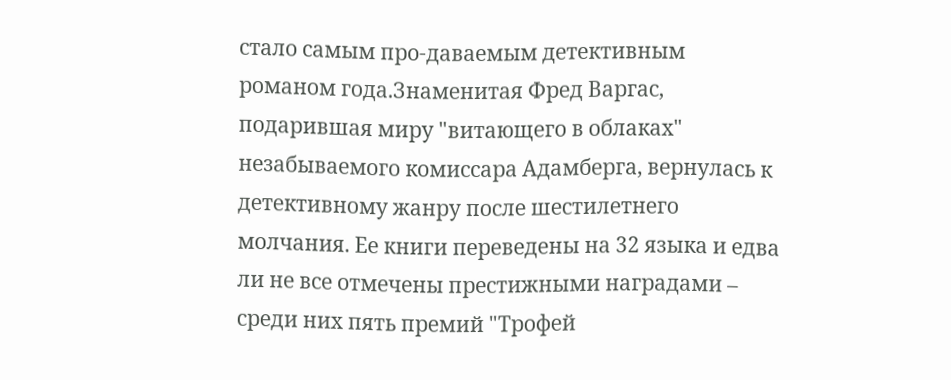стало самым про-даваемым детективным романом года.Знаменитая Фред Варгас, подарившая миру "витающего в облаках" незабываемого комиссара Адамберга, вернулась к детективному жанру после шестилетнего молчания. Ее книги переведены на 32 языка и едва ли не все отмечены престижными наградами – среди них пять премий "Трофей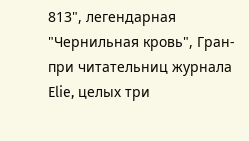813", легендарная "Чернильная кровь", Гран-при читательниц журнала Elie, целых три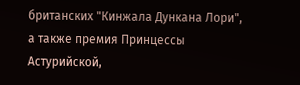британских "Кинжала Дункана Лори", а также премия Принцессы Астурийской,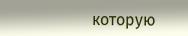которую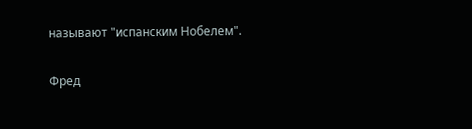называют "испанским Нобелем".

Фред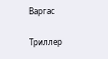Варгас

Триллер